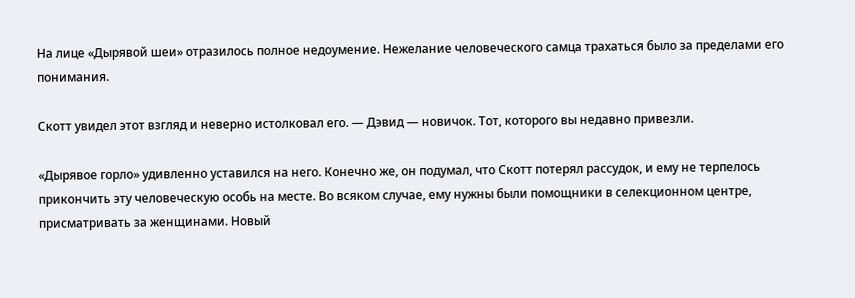На лице «Дырявой шеи» отразилось полное недоумение. Нежелание человеческого самца трахаться было за пределами его понимания.

Скотт увидел этот взгляд и неверно истолковал его. — Дэвид — новичок. Тот, которого вы недавно привезли.

«Дырявое горло» удивленно уставился на него. Конечно же, он подумал, что Скотт потерял рассудок, и ему не терпелось прикончить эту человеческую особь на месте. Во всяком случае, ему нужны были помощники в селекционном центре, присматривать за женщинами. Новый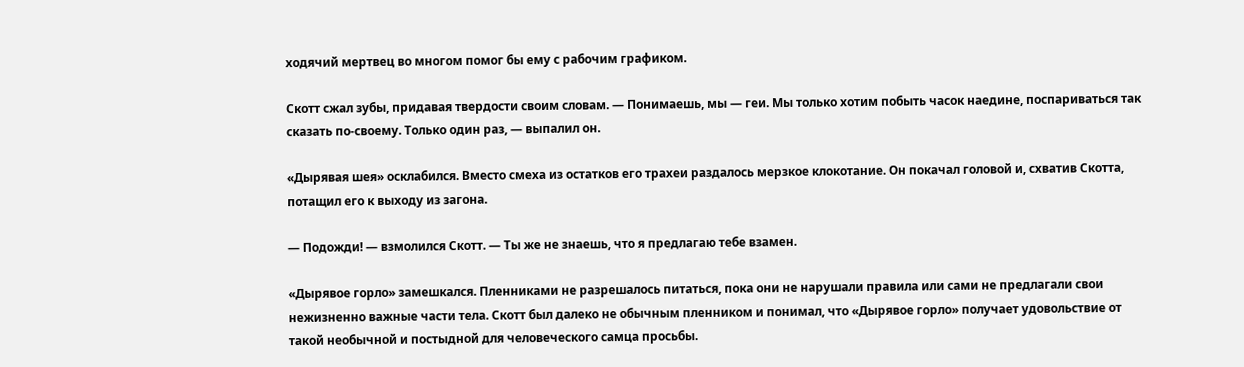ходячий мертвец во многом помог бы ему с рабочим графиком.

Скотт сжал зубы, придавая твердости своим словам. — Понимаешь, мы — геи. Мы только хотим побыть часок наедине, поспариваться так сказать по-своему. Только один раз, — выпалил он.

«Дырявая шея» осклабился. Вместо смеха из остатков его трахеи раздалось мерзкое клокотание. Он покачал головой и, схватив Скотта, потащил его к выходу из загона.

— Подожди! — взмолился Скотт. — Ты же не знаешь, что я предлагаю тебе взамен.

«Дырявое горло» замешкался. Пленниками не разрешалось питаться, пока они не нарушали правила или сами не предлагали свои нежизненно важные части тела. Скотт был далеко не обычным пленником и понимал, что «Дырявое горло» получает удовольствие от такой необычной и постыдной для человеческого самца просьбы.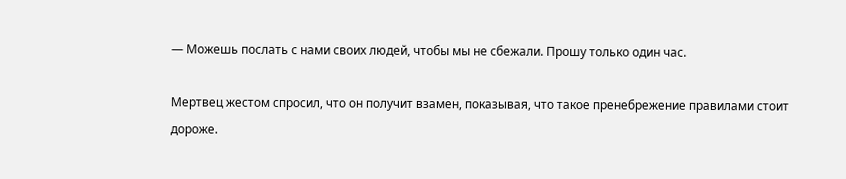— Можешь послать с нами своих людей, чтобы мы не сбежали. Прошу только один час.

Мертвец жестом спросил, что он получит взамен, показывая, что такое пренебрежение правилами стоит дороже.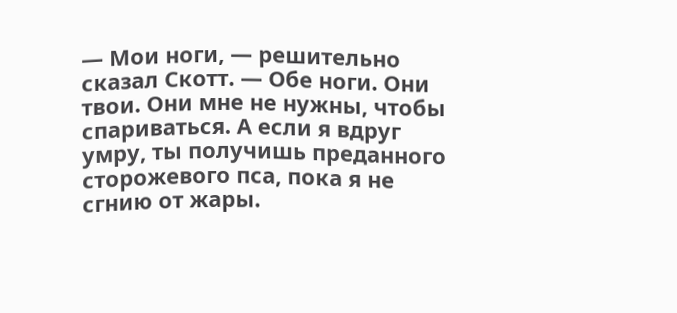— Мои ноги, — решительно сказал Скотт. — Обе ноги. Они твои. Они мне не нужны, чтобы спариваться. А если я вдруг умру, ты получишь преданного сторожевого пса, пока я не сгнию от жары.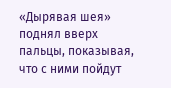«Дырявая шея» поднял вверх пальцы, показывая, что с ними пойдут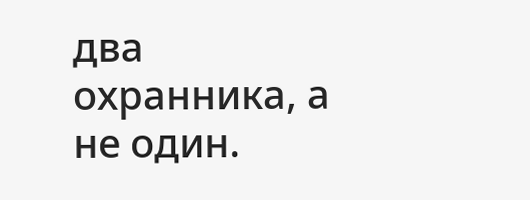два охранника, а не один.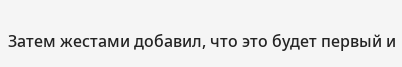Затем жестами добавил, что это будет первый и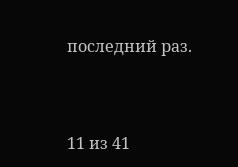последний раз.



11 из 41